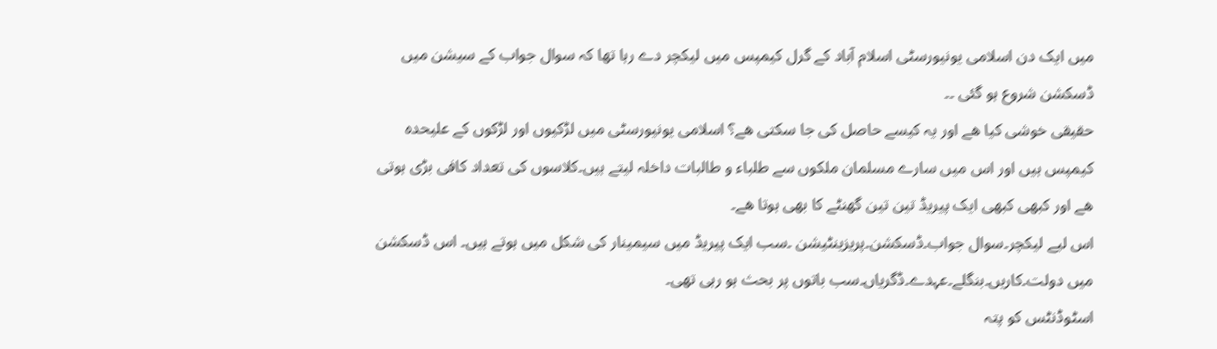میں ایک دن اسلامی یونیورسٹی اسلام آباد کے گرل کیمپس میں لیکچر دے رہا تھا کہ سوال جواب کے سیشن میں ڈسکشن شروع ہو گئی ۔۔
حقیقی خوشی کیا ھے اور یہ کیسے حاصل کی جا سکتی ھے؟ اسلامی یونیورسٹی میں لڑکیوں اور لڑکوں کے علیحدہ کیمپس ہیں اور اس میں سارے مسلمان ملکوں سے طلباء و طالبات داخلہ لیتے ہیں۔کلاسوں کی تعداد کافی بڑی ہوتی ھے اور کبھی کبھی ایک پیریڈ تین تین گھنٹے کا بھی ہوتا ھے۔
اس لیے لیکچر۔سوال جواب۔ڈسکشن۔پریزینٹیشن ۔سب ایک پیریڈ میں سیمینار کی شکل میں ہوتے ہیں۔ اس ڈسکشن میں دولت۔کاریں۔بنگلے۔عہدے۔ڈگریاں۔سب باتوں پر بحث ہو رہی تھی۔
اسٹوڈنٹس کو پتہ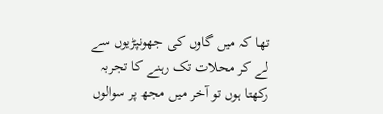تھا کہ میں گاوں کی جھونپڑیوں سے لے کر محلات تک رہنے کا تجربہ رکھتا ہوں تو آخر میں مجھ پر سوالوں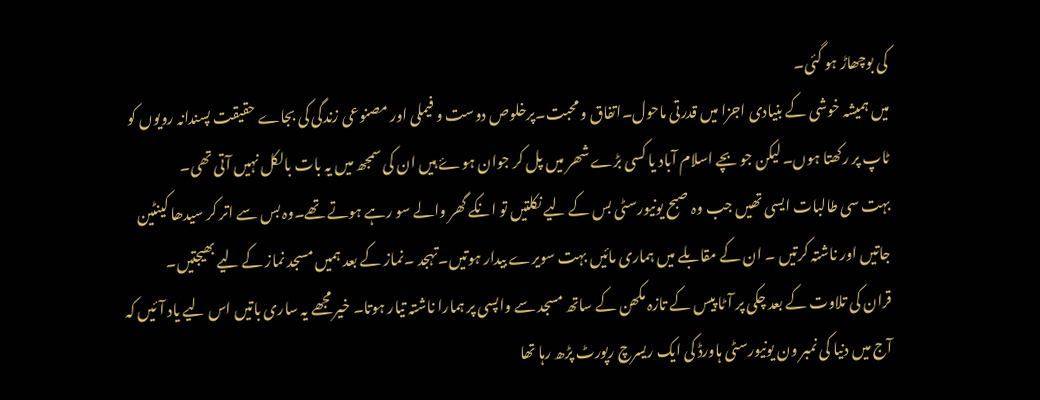کی بوچھاڑ ہو گئی۔
میں ہمیشہ خوشی کے بنیادی اجزا میں قدرتی ماحول۔اتفاق و محبت۔پرخلوص دوست و فیملی اور مصنوعی زندگی کی بجاے حقیقت پسندانہ رویوں کو ٹاپ پر رکھتا ہوں۔ لیکن جو بچے اسلام آباد یا کسی بڑے شھر میں پل کر جوان ہوۓ ہیں ان کی سمجھ میں یہ بات بالکل نہیں آتی تھی۔
بہت سی طالبات ایسی تھیں جب وہ صبح یونیورسٹی بس کے لیے نکلتیں تو انکے گھر والے سو رہے ہوتے تھے۔وہ بس سے اتر کر سیدھا کینٹین جاتیں اور ناشتہ کرتیں ۔ ان کے مقابلے میں ہماری مائیں بہت سویرے بیدار ہوتیں۔تہجد ۔نماز کے بعد ہمیں مسجد نماز کے لیے بھیجتیں۔
قران کی تلاوت کے بعد چکی پر آٹا پیس کے تازہ مکھن کے ساتھ مسجد سے واپسی پر ہمارا ناشتہ تیار ہوتا۔ خیر مجھے یہ ساری باتیں اس لیے یاد آئیں کہ آج میں دنیا کی نمبر ون یونیورسٹی ہاورڈ کی ایک ریسرچ رپورٹ پڑھ رہا تھا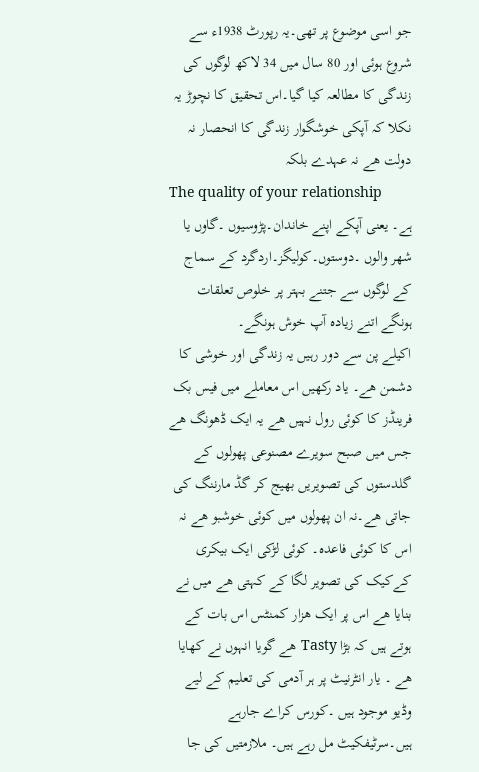جو اسی موضوع پر تھی۔یہ رپورٹ 1938ء سے شروع ہوئی اور 80 سال میں 34 لاکھ لوگوں کی زندگی کا مطالعہ کیا گیا۔اس تحقیق کا نچوڑ یہ نکلا کہ آپکی خوشگوار زندگی کا انحصار نہ دولت ھے نہ عہدے بلکہ
The quality of your relationship
ہے۔ یعنی آپکے اپنے خاندان۔پڑوسیوں ۔گاوں یا شھر والوں ۔دوستوں۔کولیگز۔اردگرد کے سماج کے لوگوں سے جتنے بہتر پر خلوص تعلقات ہونگے اتنے زیادہ آپ خوش ہونگے۔
اکیلے پن سے دور رہیں یہ زندگی اور خوشی کا دشمن ھے۔ یاد رکھیں اس معاملے میں فیس بک فرینڈز کا کوئی رول نہیں ھے یہ ایک ڈھونگ ھے جس میں صبح سویرے مصنوعی پھولوں کے گلدستوں کی تصویریں بھیج کر گڈ مارننگ کی جاتی ھے۔نہ ان پھولوں میں کوئی خوشبو ھے نہ اس کا کوئی فاعدہ۔ کوئی لڑکی ایک بیکری کےکیک کی تصویر لگا کے کہتی ھے میں نے بنایا ھے اس پر ایک ھزار کمنٹس اس بات کے ہوتے ہیں کہ بڑا Tasty ھے گویا انہوں نے کھایا ھے ۔ یار انٹرنیٹ پر ہر آدمی کی تعلیم کے لیے وڈیو موجود ہیں ۔کورس کراے جارہے ہیں۔سرٹیفکیٹ مل رہے ہیں۔ ملازمتیں کی جا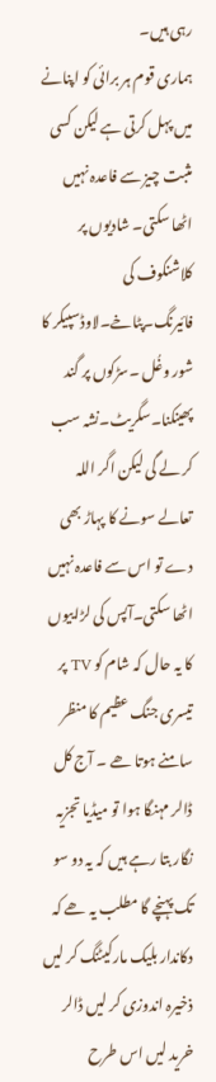رہی ہیں۔
ہماری قوم ہر برائی کو اپنانے میں پہل کرتی ہے لیکن کسی مثبت چیز سے فاعدہ نہیں اٹھا سکتی۔ شادیوں پر کلاشنکوف کی فائیرنگ۔پٹاخے۔لاوڈسپیکر کا شور وغُل ۔سڑکوں پر گند پھینکنا۔سگریٹ۔نشہ سب کر لے گی لیکن اگر اللہ تعالے سونے کا پہاڑ بھی دے تو اس سے فاعدہ نہیں اٹھا سکتی۔آپس کی لڑاییوں کا یہ حال کہ شام کو TV پر تیسری جنگ عظیم کا منظر سامنے ہوتا ھے ۔ آج کل ڈالر مہنگا ہوا تو میڈیا تجزیہ نگار بتا رہے ہیں کہ یہ دو سو تک پہنچے گا مطلب یہ ھے کہ دکاندار بلیک مارکیٹنگ کر لیں ذخیرہ اندوزی کر لیں ڈالر خرید لیں اس طرح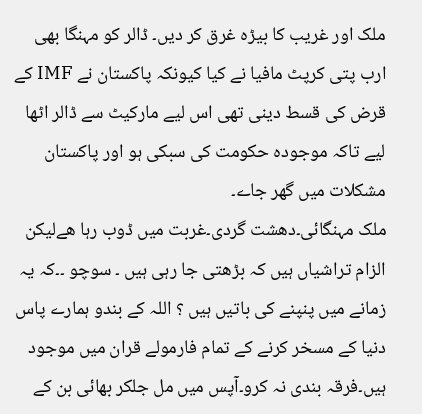ملک اور غریب کا بیڑہ غرق کر دیں۔ ڈالر کو مہنگا بھی ارب پتی کرپٹ مافیا نے کیا کیونکہ پاکستان نے IMF کے قرض کی قسط دینی تھی اس لیے مارکیٹ سے ڈالر اٹھا لیے تاکہ موجودہ حکومت کی سبکی ہو اور پاکستان مشکلات میں گھر جاے۔
ملک مہنگائی۔دھشت گردی۔غربت میں ڈوب رہا ھےلیکن الزام تراشیاں ہیں کہ بڑھتی جا رہی ہیں ۔ سوچو ۔۔کہ یہ زمانے میں پنپنے کی باتیں ہیں ؟ اللہ کے بندو ہمارے پاس دنیا کے مسخر کرنے کے تمام فارمولے قران میں موجود ہیں۔فرقہ بندی نہ کرو۔آپس میں مل جلکر بھائی بن کے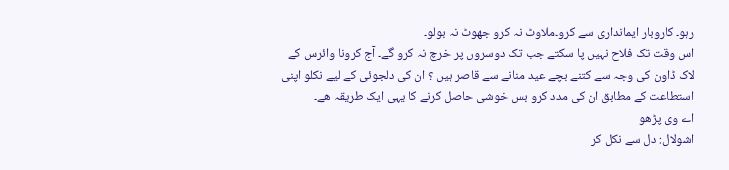رہو۔ کاروبار ایمانداری سے کرو۔ملاوٹ نہ کرو جھوٹ نہ بولو۔
اس وقت تک فلاح نہیں پا سکتے جب تک دوسروں پر خرچ نہ کرو گے۔ آج کرونا وائرس کے لاک ڈاون کی وجہ سے کتنے بچے عید منانے سے قاصر ہیں ؟ ان کی دلجوئی کے لیے نکلو اپنی استطاعت کے مطابق ان کی مدد کرو بس خوشی حاصل کرنے کا یہی ایک طریقہ ھے۔
اے وی پڑھو
اشولال: دل سے نکل کر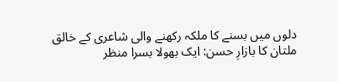دلوں میں بسنے کا ملکہ رکھنے والی شاعری کے خالق
ملتان کا بازارِ حسن: ایک بھولا بسرا منظر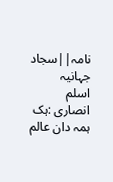نامہ||سجاد جہانیہ
اسلم انصاری :ہک ہمہ دان عالم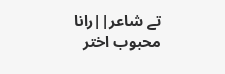تے شاعر||رانا محبوب اختر